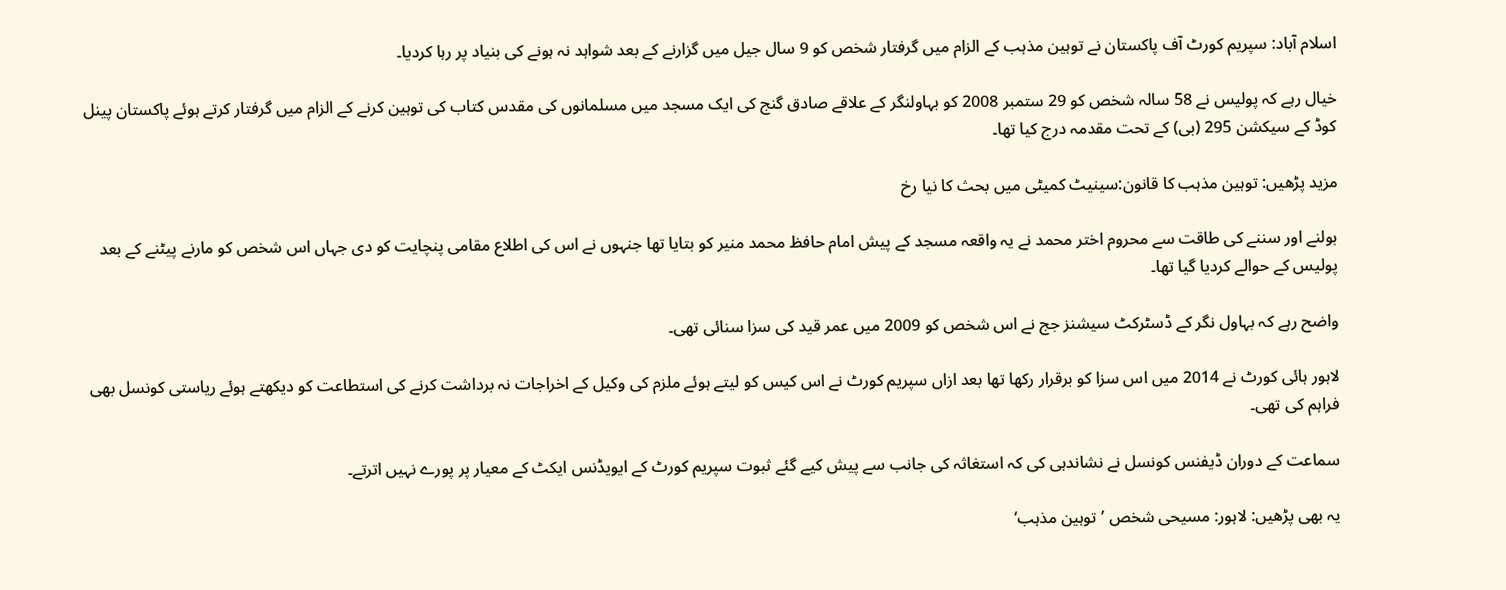اسلام آباد: سپریم کورٹ آف پاکستان نے توہین مذہب کے الزام میں گرفتار شخص کو 9 سال جیل میں گزارنے کے بعد شواہد نہ ہونے کی بنیاد پر رہا کردیا۔

خیال رہے کہ پولیس نے 58 سالہ شخص کو 29 ستمبر 2008 کو بہاولنگر کے علاقے صادق گنج کی ایک مسجد میں مسلمانوں کی مقدس کتاب کی توہین کرنے کے الزام میں گرفتار کرتے ہوئے پاکستان پینل کوڈ کے سیکشن 295 (بی) کے تحت مقدمہ درج کیا تھا۔

مزید پڑھیں: توہین مذہب کا قانون:سینیٹ کمیٹی میں بحث کا نیا رخ

بولنے اور سننے کی طاقت سے محروم اختر محمد نے یہ واقعہ مسجد کے پیش امام حافظ محمد منیر کو بتایا تھا جنہوں نے اس کی اطلاع مقامی پنچایت کو دی جہاں اس شخص کو مارنے پیٹنے کے بعد پولیس کے حوالے کردیا گیا تھا۔

واضح رہے کہ بہاول نگر کے ڈسٹرکٹ سیشنز جج نے اس شخص کو 2009 میں عمر قید کی سزا سنائی تھی۔

لاہور ہائی کورٹ نے 2014 میں اس سزا کو برقرار رکھا تھا بعد ازاں سپریم کورٹ نے اس کیس کو لیتے ہوئے ملزم کی وکیل کے اخراجات نہ برداشت کرنے کی استطاعت کو دیکھتے ہوئے ریاستی کونسل بھی فراہم کی تھی۔

سماعت کے دوران ڈیفنس کونسل نے نشاندہی کی کہ استغاثہ کی جانب سے پیش کیے گئے ثبوت سپریم کورٹ کے ایویڈنس ایکٹ کے معیار پر پورے نہیں اترتے۔

یہ بھی پڑھیں: لاہور: مسیحی شخص ’توہین مذہب‘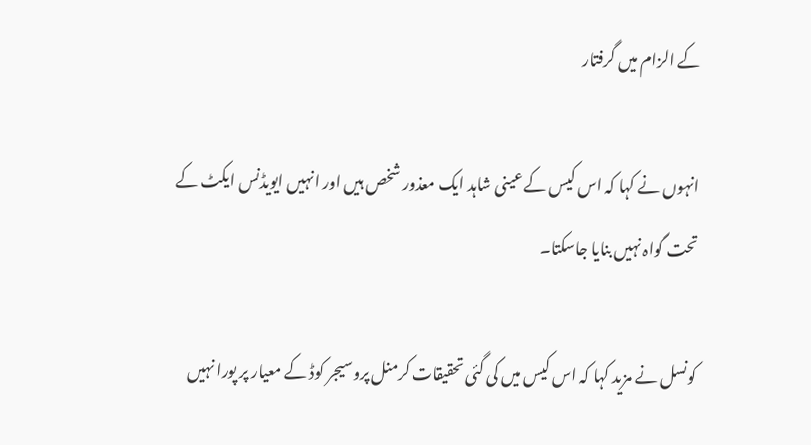کے الزام میں گرفتار

انہوں نے کہا کہ اس کیس کے عینی شاہد ایک معذور شخص ہیں اور انہیں ایویڈنس ایکٹ کے تحت گواہ نہیں بنایا جاسکتا۔

کونسل نے مزید کہا کہ اس کیس میں کی گئی تحقیقات کرمنل پروسیجر کوڈ کے معیار پر پورا نہیں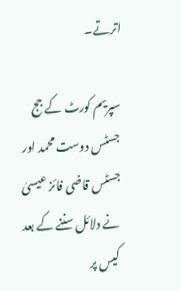اترتے۔

سپریم کورٹ کے جج جسٹس دوست محمد اور جسٹس قاضی فائز عیسیٰ نے دلائل سننے کے بعد کیس پر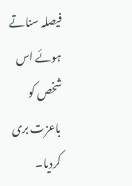فیصلہ سناتے ہوئے اس شخص کو باعزت بری کردیا۔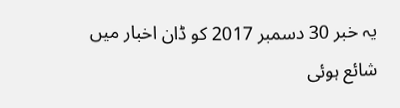یہ خبر 30 دسمبر 2017 کو ڈان اخبار میں شائع ہوئی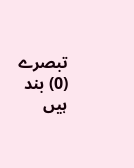تبصرے (0) بند ہیں